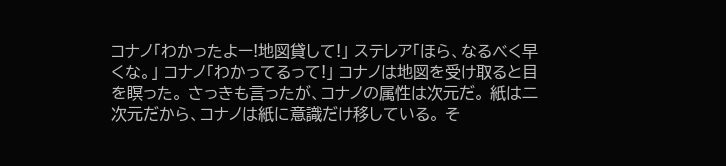コナノ「わかったよー!地図貸して!」 ステレア「ほら、なるべく早くな。」 コナノ「わかってるって!」 コナノは地図を受け取ると目を瞑った。 さっきも言ったが、コナノの属性は次元だ。 紙は二次元だから、コナノは紙に意識だけ移している。 そ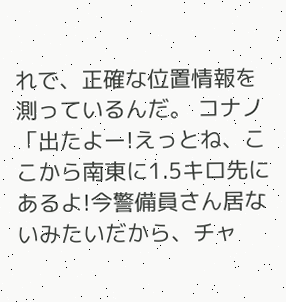れで、正確な位置情報を測っているんだ。 コナノ「出たよー!えっとね、ここから南東に1.5キロ先にあるよ!今警備員さん居ないみたいだから、チャ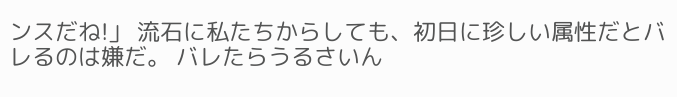ンスだね!」 流石に私たちからしても、初日に珍しい属性だとバレるのは嫌だ。 バレたらうるさいん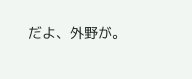だよ、外野が。